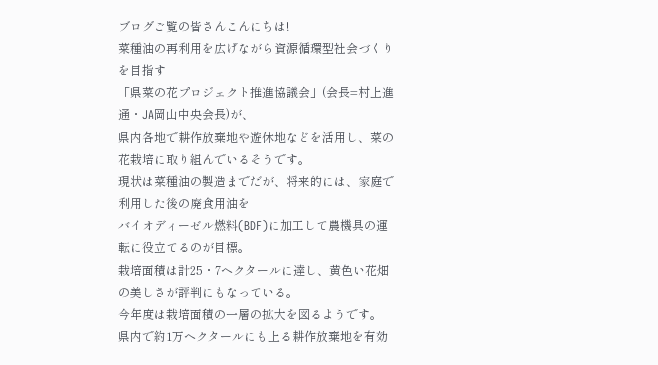ブログご覧の皆さんこんにちは!
菜種油の再利用を広げながら資源循環型社会づくりを目指す
「県菜の花プロジェクト推進協議会」(会長=村上進通・JA岡山中央会長)が、
県内各地で耕作放棄地や遊休地などを活用し、菜の花栽培に取り組んでいるそうです。
現状は菜種油の製造までだが、将来的には、家庭で利用した後の廃食用油を
バイオディーゼル燃料(BDF)に加工して農機具の運転に役立てるのが目標。
栽培面積は計25・7ヘクタールに達し、黄色い花畑の美しさが評判にもなっている。
今年度は栽培面積の一層の拡大を図るようです。
県内で約1万ヘクタールにも上る耕作放棄地を有効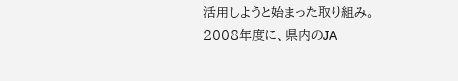活用しようと始まった取り組み。
2008年度に、県内のJA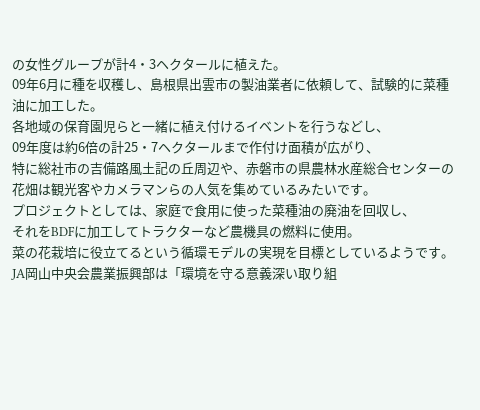の女性グループが計4・3ヘクタールに植えた。
09年6月に種を収穫し、島根県出雲市の製油業者に依頼して、試験的に菜種油に加工した。
各地域の保育園児らと一緒に植え付けるイベントを行うなどし、
09年度は約6倍の計25・7ヘクタールまで作付け面積が広がり、
特に総社市の吉備路風土記の丘周辺や、赤磐市の県農林水産総合センターの
花畑は観光客やカメラマンらの人気を集めているみたいです。
プロジェクトとしては、家庭で食用に使った菜種油の廃油を回収し、
それをBDFに加工してトラクターなど農機具の燃料に使用。
菜の花栽培に役立てるという循環モデルの実現を目標としているようです。
JA岡山中央会農業振興部は「環境を守る意義深い取り組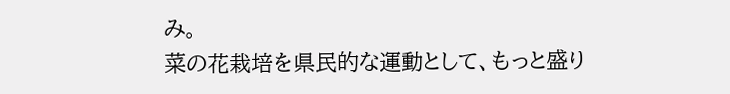み。
菜の花栽培を県民的な運動として、もっと盛り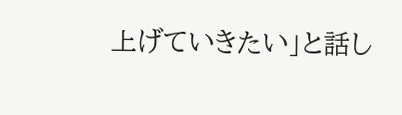上げていきたい」と話し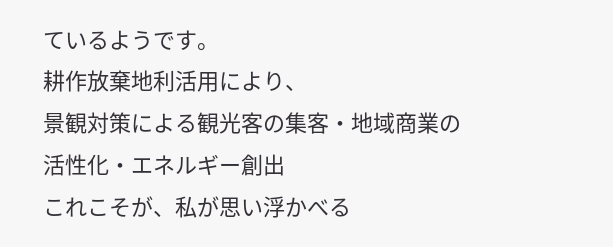ているようです。
耕作放棄地利活用により、
景観対策による観光客の集客・地域商業の活性化・エネルギー創出
これこそが、私が思い浮かべる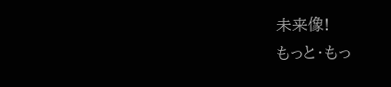未来像!
もっと・もっ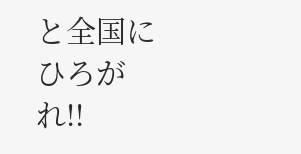と全国にひろがれ!!